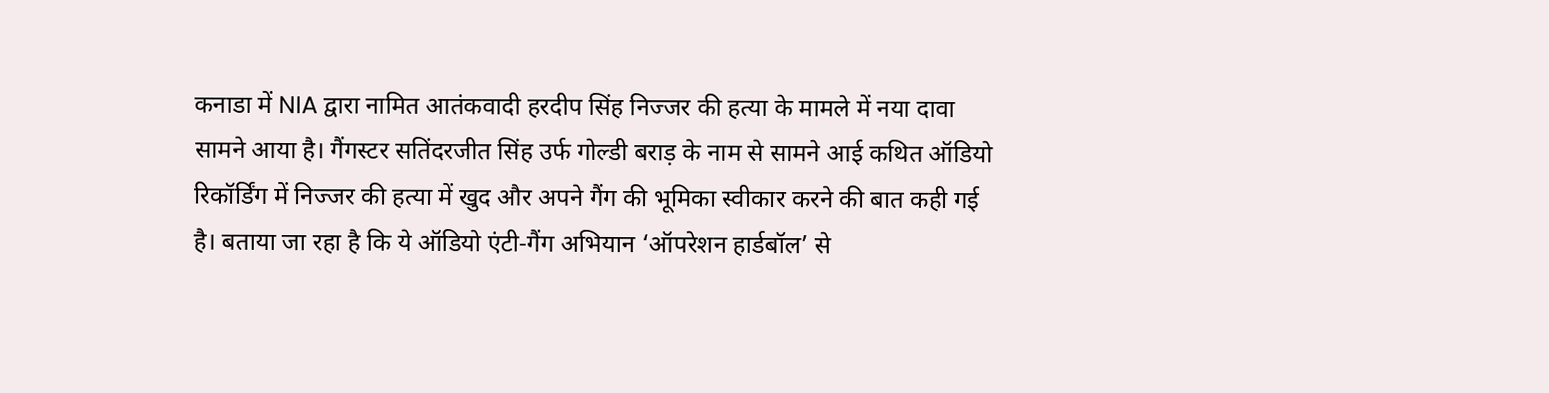कनाडा में NIA द्वारा नामित आतंकवादी हरदीप सिंह निज्जर की हत्या के मामले में नया दावा सामने आया है। गैंगस्टर सतिंदरजीत सिंह उर्फ गोल्डी बराड़ के नाम से सामने आई कथित ऑडियो रिकॉर्डिंग में निज्जर की हत्या में खुद और अपने गैंग की भूमिका स्वीकार करने की बात कही गई है। बताया जा रहा है कि ये ऑडियो एंटी-गैंग अभियान ‘ऑपरेशन हार्डबॉल’ से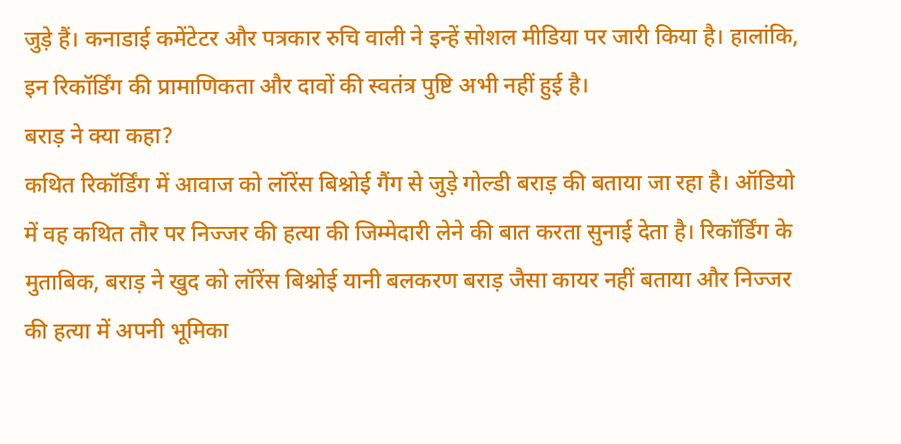जुड़े हैं। कनाडाई कमेंटेटर और पत्रकार रुचि वाली ने इन्हें सोशल मीडिया पर जारी किया है। हालांकि, इन रिकॉर्डिंग की प्रामाणिकता और दावों की स्वतंत्र पुष्टि अभी नहीं हुई है।
बराड़ ने क्या कहा?
कथित रिकॉर्डिंग में आवाज को लॉरेंस बिश्नोई गैंग से जुड़े गोल्डी बराड़ की बताया जा रहा है। ऑडियो में वह कथित तौर पर निज्जर की हत्या की जिम्मेदारी लेने की बात करता सुनाई देता है। रिकॉर्डिंग के मुताबिक, बराड़ ने खुद को लॉरेंस बिश्नोई यानी बलकरण बराड़ जैसा कायर नहीं बताया और निज्जर की हत्या में अपनी भूमिका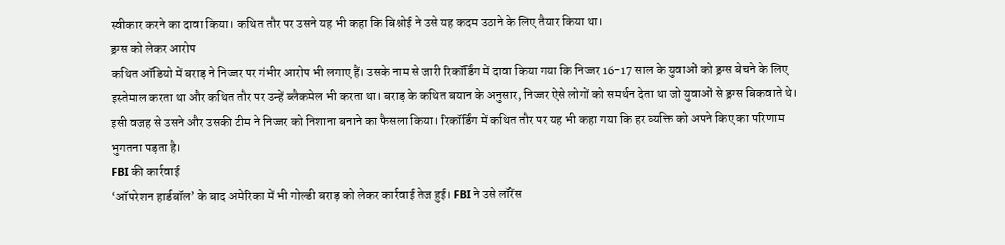स्वीकार करने का दावा किया। कथित तौर पर उसने यह भी कहा कि बिश्नोई ने उसे यह कदम उठाने के लिए तैयार किया था।
ड्रग्स को लेकर आरोप
कथित ऑडियो में बराड़ ने निज्जर पर गंभीर आरोप भी लगाए हैं। उसके नाम से जारी रिकॉर्डिंग में दावा किया गया कि निज्जर 16-17 साल के युवाओं को ड्रग्स बेचने के लिए इस्तेमाल करता था और कथित तौर पर उन्हें ब्लैकमेल भी करता था। बराड़ के कथित बयान के अनुसार, निज्जर ऐसे लोगों को समर्थन देता था जो युवाओं से ड्रग्स बिकवाते थे। इसी वजह से उसने और उसकी टीम ने निज्जर को निशाना बनाने का फैसला किया। रिकॉर्डिंग में कथित तौर पर यह भी कहा गया कि हर व्यक्ति को अपने किए का परिणाम भुगतना पड़ता है।
FBI की कार्रवाई
‘ऑपरेशन हार्डबॉल’ के बाद अमेरिका में भी गोल्डी बराड़ को लेकर कार्रवाई तेज हुई। FBI ने उसे लॉरेंस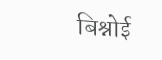बिश्नोई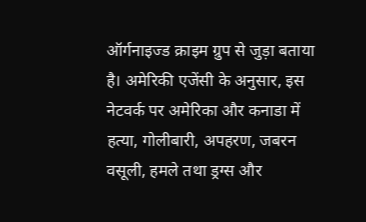ऑर्गनाइज्ड क्राइम ग्रुप से जुड़ा बताया है। अमेरिकी एजेंसी के अनुसार, इस नेटवर्क पर अमेरिका और कनाडा में हत्या, गोलीबारी, अपहरण, जबरन वसूली, हमले तथा ड्रग्स और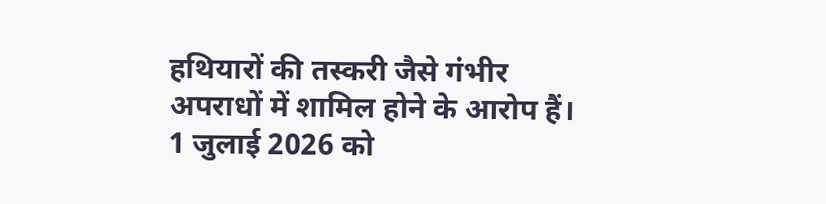हथियारों की तस्करी जैसे गंभीर अपराधों में शामिल होने के आरोप हैं। 1 जुलाई 2026 को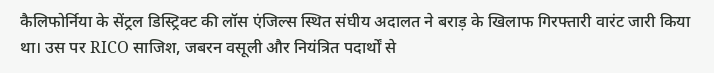कैलिफोर्निया के सेंट्रल डिस्ट्रिक्ट की लॉस एंजिल्स स्थित संघीय अदालत ने बराड़ के खिलाफ गिरफ्तारी वारंट जारी किया था। उस पर RICO साजिश, जबरन वसूली और नियंत्रित पदार्थों से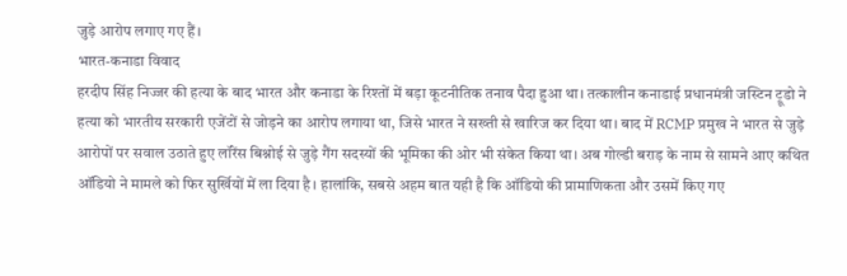जुड़े आरोप लगाए गए हैं।
भारत-कनाडा विवाद
हरदीप सिंह निज्जर की हत्या के बाद भारत और कनाडा के रिश्तों में बड़ा कूटनीतिक तनाव पैदा हुआ था। तत्कालीन कनाडाई प्रधानमंत्री जस्टिन ट्रूडो ने हत्या को भारतीय सरकारी एजेंटों से जोड़ने का आरोप लगाया था, जिसे भारत ने सख्ती से खारिज कर दिया था। बाद में RCMP प्रमुख ने भारत से जुड़े आरोपों पर सवाल उठाते हुए लॉरेंस बिश्नोई से जुड़े गैंग सदस्यों की भूमिका की ओर भी संकेत किया था। अब गोल्डी बराड़ के नाम से सामने आए कथित ऑडियो ने मामले को फिर सुर्खियों में ला दिया है। हालांकि, सबसे अहम बात यही है कि ऑडियो की प्रामाणिकता और उसमें किए गए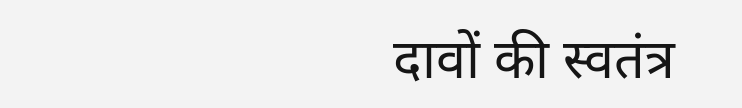दावों की स्वतंत्र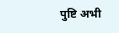पुष्टि अभी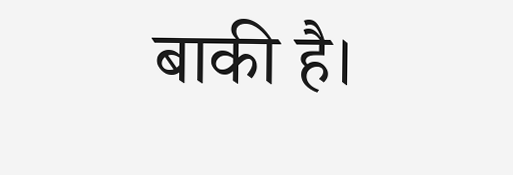बाकी है।